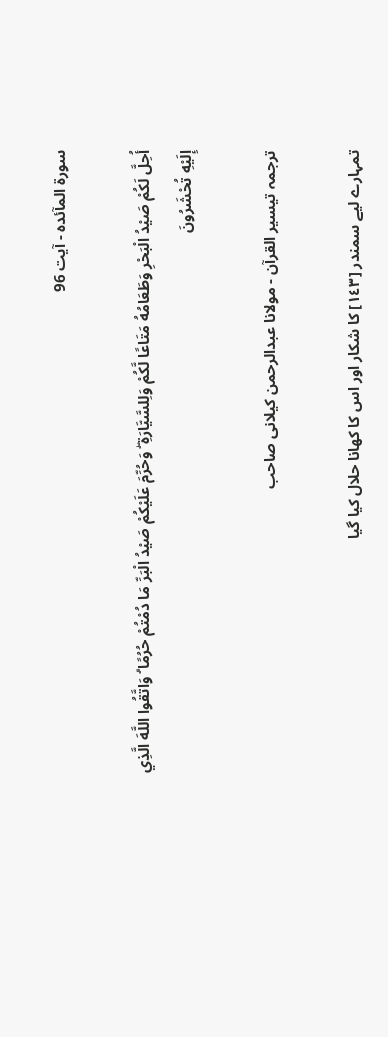سورة المآئدہ - آیت 96

أُحِلَّ لَكُمْ صَيْدُ الْبَحْرِ وَطَعَامُهُ مَتَاعًا لَّكُمْ وَلِلسَّيَّارَةِ ۖ وَحُرِّمَ عَلَيْكُمْ صَيْدُ الْبَرِّ مَا دُمْتُمْ حُرُمًا ۗ وَاتَّقُوا اللَّهَ الَّذِي إِلَيْهِ تُحْشَرُونَ

ترجمہ تیسیر القرآن - مولانا عبدالرحمن کیلانی صاحب

تمہارے لیے سمندر [١٤٣] کا شکار اور اس کا کھانا حلال کیا گیا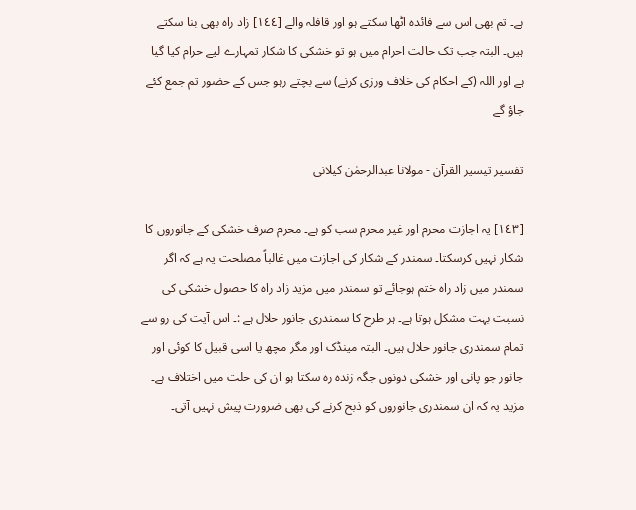ہے۔ تم بھی اس سے فائدہ اٹھا سکتے ہو اور قافلہ والے [١٤٤] زاد راہ بھی بنا سکتے ہیں۔ البتہ جب تک حالت احرام میں ہو تو خشکی کا شکار تمہارے لیے حرام کیا گیا ہے اور اللہ (کے احکام کی خلاف ورزی کرنے) سے بچتے رہو جس کے حضور تم جمع کئے جاؤ گے

تفسیر تیسیر القرآن - مولانا عبدالرحمٰن کیلانی

[١٤٣] یہ اجازت محرم اور غیر محرم سب کو ہے۔ محرم صرف خشکی کے جانوروں کا شکار نہیں کرسکتا۔ سمندر کے شکار کی اجازت میں غالباً مصلحت یہ ہے کہ اگر سمندر میں زاد راہ ختم ہوجائے تو سمندر میں مزید زاد راہ کا حصول خشکی کی نسبت بہت مشکل ہوتا ہے۔ ہر طرح کا سمندری جانور حلال ہے :۔ اس آیت کی رو سے تمام سمندری جانور حلال ہیں۔ البتہ مینڈک اور مگر مچھ یا اسی قبیل کا کوئی اور جانور جو پانی اور خشکی دونوں جگہ زندہ رہ سکتا ہو ان کی حلت میں اختلاف ہے۔ مزید یہ کہ ان سمندری جانوروں کو ذبح کرنے کی بھی ضرورت پیش نہیں آتی۔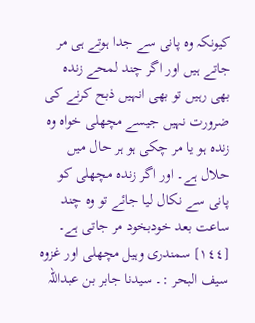کیونکہ وہ پانی سے جدا ہوتے ہی مر جاتے ہیں اور اگر چند لمحے زندہ بھی رہیں تو بھی انہیں ذبح کرنے کی ضرورت نہیں جیسے مچھلی خواہ وہ زندہ ہو یا مر چکی ہو ہر حال میں حلال ہے۔ اور اگر زندہ مچھلی کو پانی سے نکال لیا جائے تو وہ چند ساعت بعد خودبخود مر جاتی ہے۔ [١٤٤] سمندری وہیل مچھلی اور غزوہ سیف البحر :۔ سیدنا جابر بن عبداللہ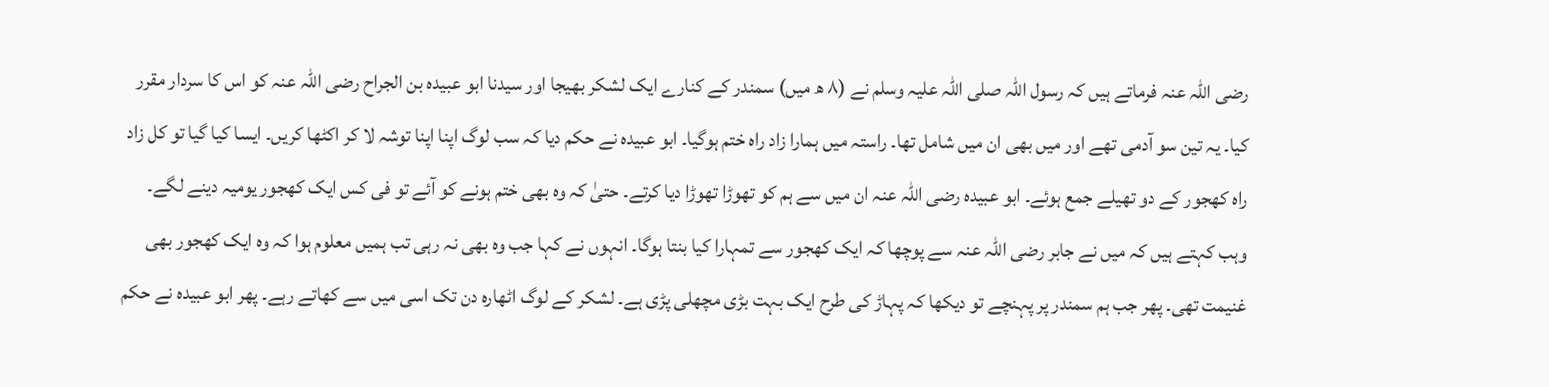رضی اللہ عنہ فرماتے ہیں کہ رسول اللہ صلی اللہ علیہ وسلم نے (٨ ھ میں) سمندر کے کنارے ایک لشکر بھیجا اور سیدنا ابو عبیدہ بن الجراح رضی اللہ عنہ کو اس کا سردار مقرر کیا۔ یہ تین سو آدمی تھے اور میں بھی ان میں شامل تھا۔ راستہ میں ہمارا زاد راہ ختم ہوگیا۔ ابو عبیدہ نے حکم دیا کہ سب لوگ اپنا اپنا توشہ لا کر اکٹھا کریں۔ ایسا کیا گیا تو کل زاد راہ کھجور کے دو تھیلے جمع ہوئے۔ ابو عبیدہ رضی اللہ عنہ ان میں سے ہم کو تھوڑا تھوڑا دیا کرتے۔ حتیٰ کہ وہ بھی ختم ہونے کو آئے تو فی کس ایک کھجور یومیہ دینے لگے۔ وہب کہتے ہیں کہ میں نے جابر رضی اللہ عنہ سے پوچھا کہ ایک کھجور سے تمہارا کیا بنتا ہوگا۔ انہوں نے کہا جب وہ بھی نہ رہی تب ہمیں معلوم ہوا کہ وہ ایک کھجور بھی غنیمت تھی۔ پھر جب ہم سمندر پر پہنچے تو دیکھا کہ پہاڑ کی طرح ایک بہت بڑی مچھلی پڑی ہے۔ لشکر کے لوگ اٹھارہ دن تک اسی میں سے کھاتے رہے۔ پھر ابو عبیدہ نے حکم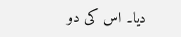دیا۔ اس کی دو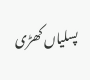پسلیاں کھڑی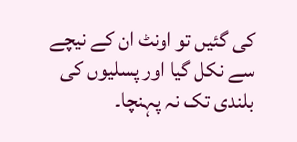کی گئیں تو اونٹ ان کے نیچے سے نکل گیا اور پسلیوں کی بلندی تک نہ پہنچا۔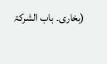(بخاری۔ باب الشرکۃ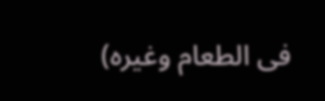فی الطعام وغیرہ)